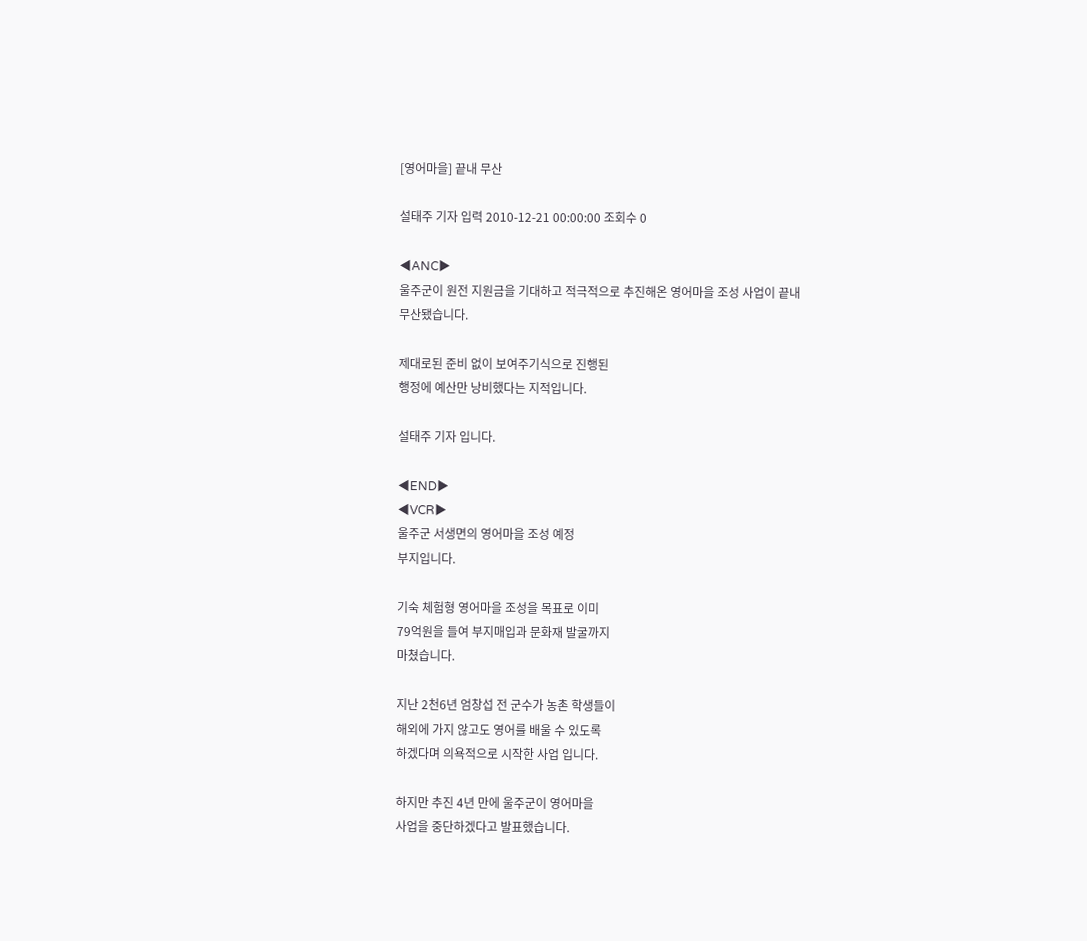[영어마을] 끝내 무산

설태주 기자 입력 2010-12-21 00:00:00 조회수 0

◀ANC▶
울주군이 원전 지원금을 기대하고 적극적으로 추진해온 영어마을 조성 사업이 끝내
무산됐습니다.

제대로된 준비 없이 보여주기식으로 진행된
행정에 예산만 낭비했다는 지적입니다.

설태주 기자 입니다.

◀END▶
◀VCR▶
울주군 서생면의 영어마을 조성 예정
부지입니다.

기숙 체험형 영어마을 조성을 목표로 이미
79억원을 들여 부지매입과 문화재 발굴까지
마쳤습니다.

지난 2천6년 엄창섭 전 군수가 농촌 학생들이
해외에 가지 않고도 영어를 배울 수 있도록
하겠다며 의욕적으로 시작한 사업 입니다.

하지만 추진 4년 만에 울주군이 영어마을
사업을 중단하겠다고 발표했습니다.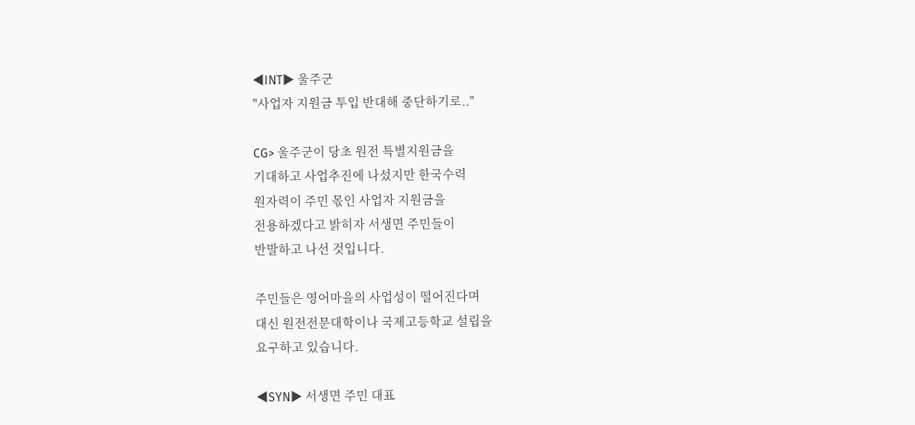◀INT▶ 울주군
"사업자 지원금 투입 반대해 중단하기로.."

CG> 울주군이 당초 원전 특별지원금을
기대하고 사업추진에 나섰지만 한국수력
원자력이 주민 몫인 사업자 지원금을
전용하겠다고 밝히자 서생면 주민들이
반발하고 나선 것입니다.

주민들은 영어마을의 사업성이 떨어진다며
대신 원전전문대학이나 국제고등학교 설립을
요구하고 있습니다.

◀SYN▶ 서생면 주민 대표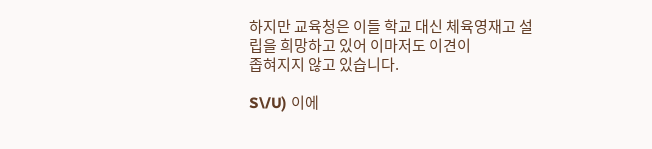하지만 교육청은 이들 학교 대신 체육영재고 설립을 희망하고 있어 이마저도 이견이
좁혀지지 않고 있습니다.

S\/U) 이에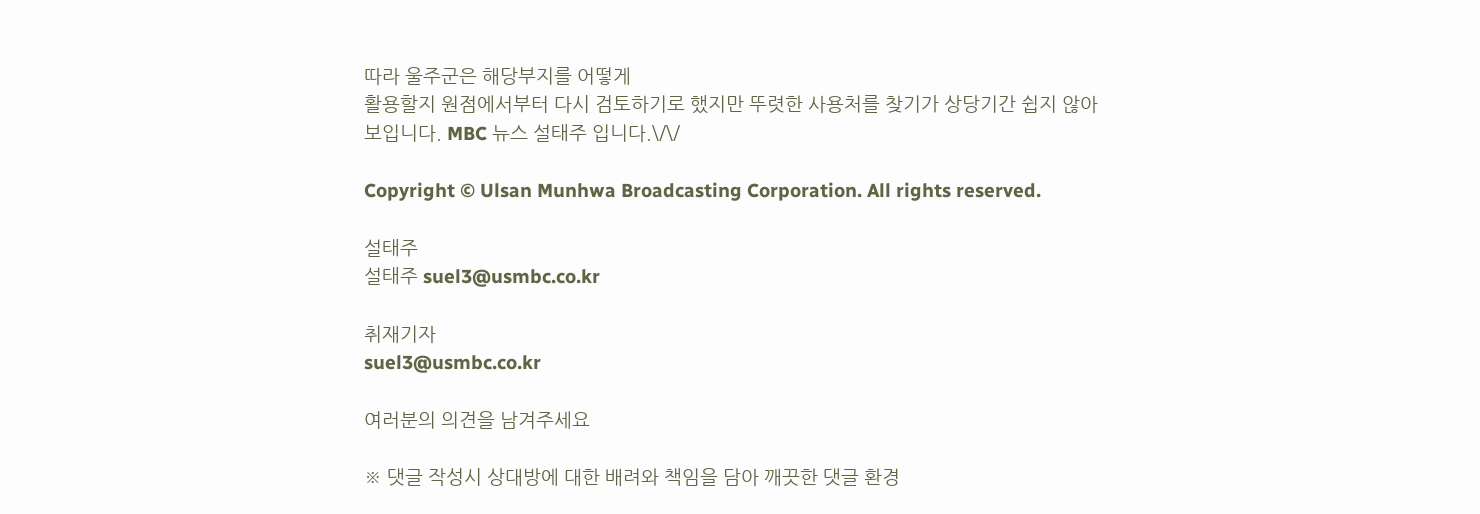따라 울주군은 해당부지를 어떻게
활용할지 원점에서부터 다시 검토하기로 했지만 뚜렷한 사용처를 찾기가 상당기간 쉽지 않아
보입니다. MBC 뉴스 설태주 입니다.\/\/

Copyright © Ulsan Munhwa Broadcasting Corporation. All rights reserved.

설태주
설태주 suel3@usmbc.co.kr

취재기자
suel3@usmbc.co.kr

여러분의 의견을 남겨주세요

※ 댓글 작성시 상대방에 대한 배려와 책임을 담아 깨끗한 댓글 환경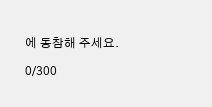에 동참해 주세요.

0/300